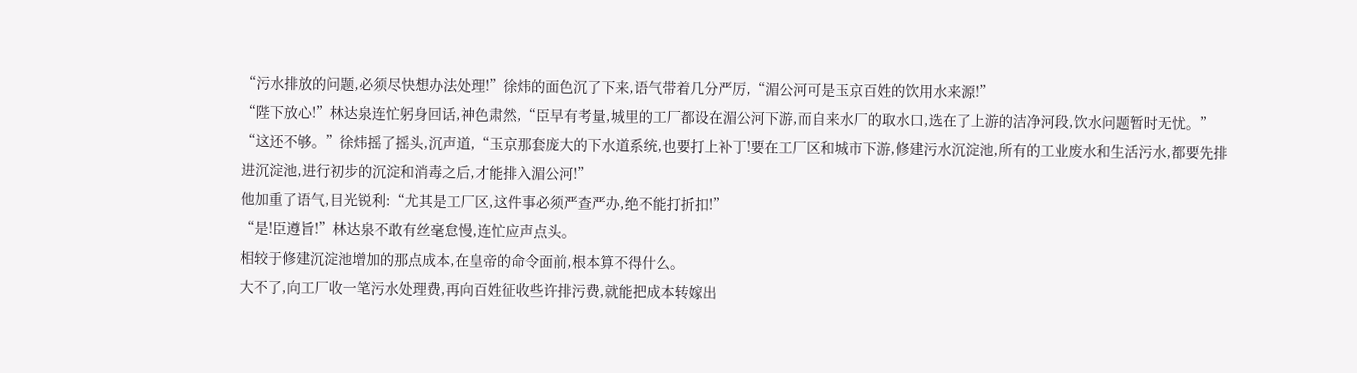“污水排放的问题,必须尽快想办法处理!”徐炜的面色沉了下来,语气带着几分严厉,“湄公河可是玉京百姓的饮用水来源!”
“陛下放心!”林达泉连忙躬身回话,神色肃然,“臣早有考量,城里的工厂都设在湄公河下游,而自来水厂的取水口,选在了上游的洁净河段,饮水问题暂时无忧。”
“这还不够。”徐炜摇了摇头,沉声道,“玉京那套庞大的下水道系统,也要打上补丁!要在工厂区和城市下游,修建污水沉淀池,所有的工业废水和生活污水,都要先排进沉淀池,进行初步的沉淀和消毒之后,才能排入湄公河!”
他加重了语气,目光锐利:“尤其是工厂区,这件事必须严查严办,绝不能打折扣!”
“是!臣遵旨!”林达泉不敢有丝毫怠慢,连忙应声点头。
相较于修建沉淀池增加的那点成本,在皇帝的命令面前,根本算不得什么。
大不了,向工厂收一笔污水处理费,再向百姓征收些许排污费,就能把成本转嫁出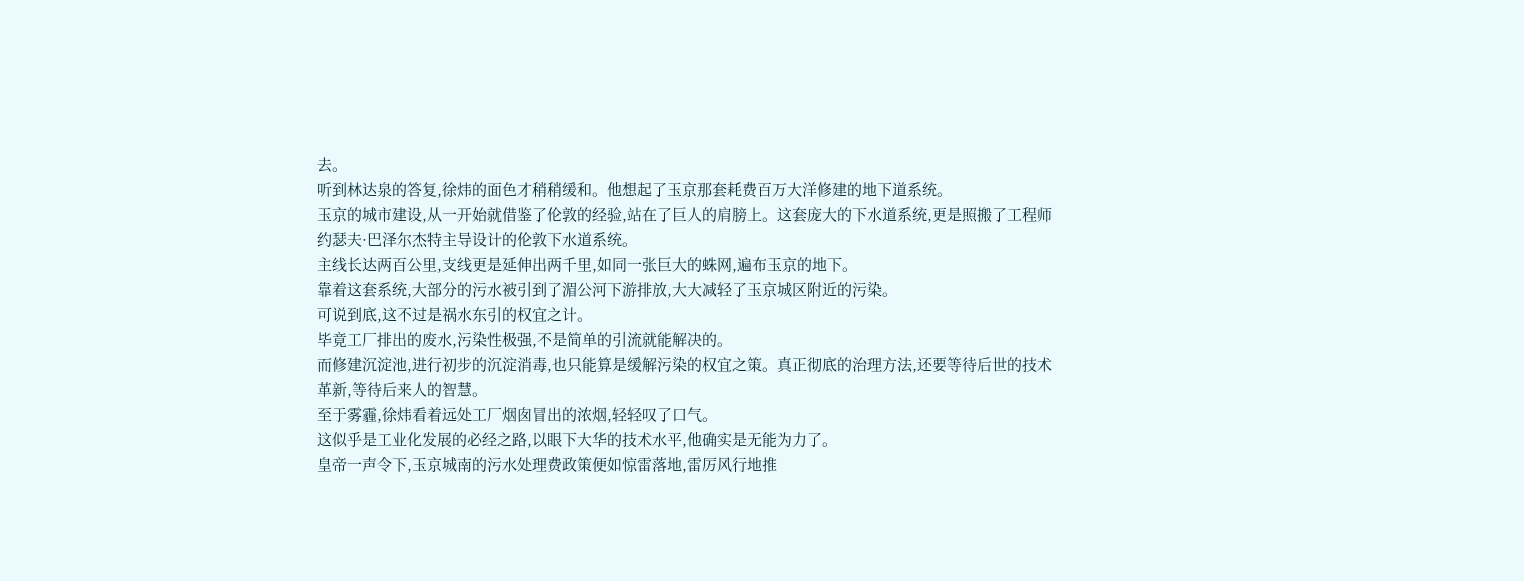去。
听到林达泉的答复,徐炜的面色才稍稍缓和。他想起了玉京那套耗费百万大洋修建的地下道系统。
玉京的城市建设,从一开始就借鉴了伦敦的经验,站在了巨人的肩膀上。这套庞大的下水道系统,更是照搬了工程师约瑟夫·巴泽尔杰特主导设计的伦敦下水道系统。
主线长达两百公里,支线更是延伸出两千里,如同一张巨大的蛛网,遍布玉京的地下。
靠着这套系统,大部分的污水被引到了湄公河下游排放,大大减轻了玉京城区附近的污染。
可说到底,这不过是祸水东引的权宜之计。
毕竟工厂排出的废水,污染性极强,不是简单的引流就能解决的。
而修建沉淀池,进行初步的沉淀消毒,也只能算是缓解污染的权宜之策。真正彻底的治理方法,还要等待后世的技术革新,等待后来人的智慧。
至于雾霾,徐炜看着远处工厂烟囱冒出的浓烟,轻轻叹了口气。
这似乎是工业化发展的必经之路,以眼下大华的技术水平,他确实是无能为力了。
皇帝一声令下,玉京城南的污水处理费政策便如惊雷落地,雷厉风行地推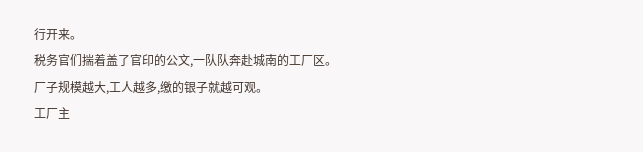行开来。
税务官们揣着盖了官印的公文,一队队奔赴城南的工厂区。
厂子规模越大,工人越多,缴的银子就越可观。
工厂主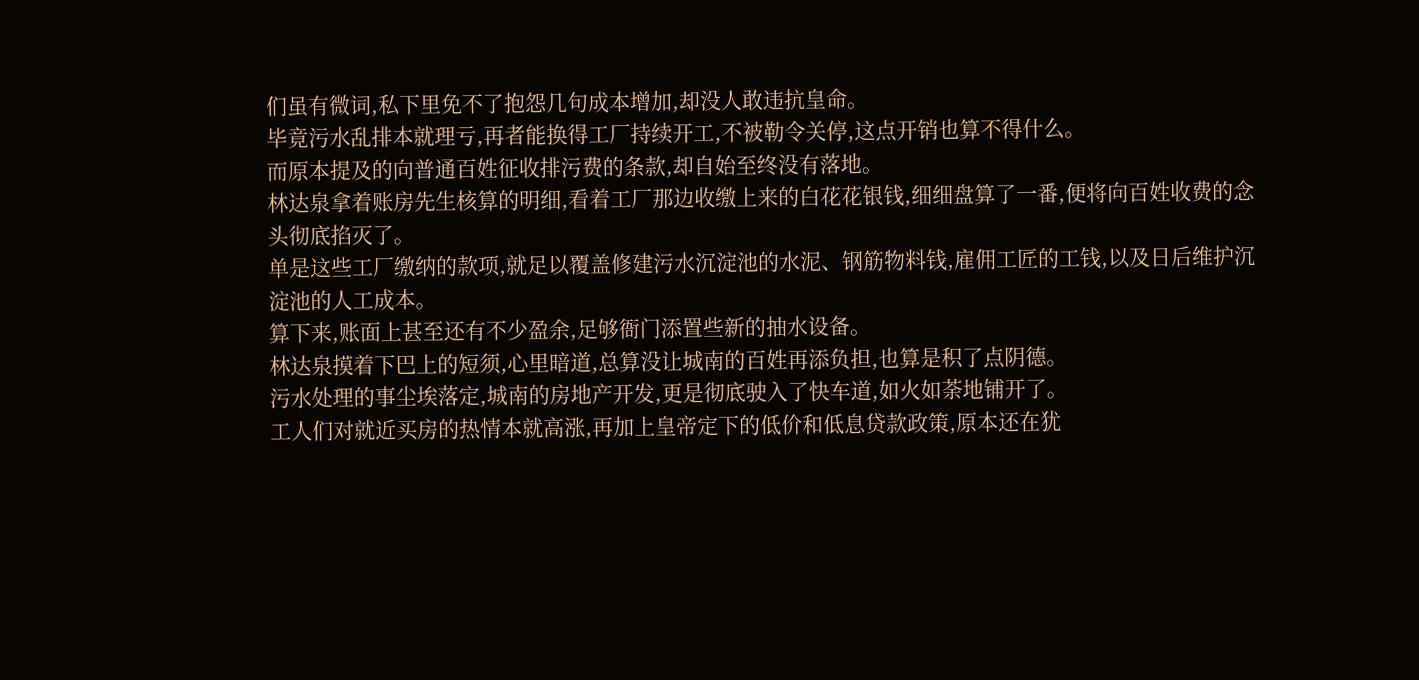们虽有微词,私下里免不了抱怨几句成本增加,却没人敢违抗皇命。
毕竟污水乱排本就理亏,再者能换得工厂持续开工,不被勒令关停,这点开销也算不得什么。
而原本提及的向普通百姓征收排污费的条款,却自始至终没有落地。
林达泉拿着账房先生核算的明细,看着工厂那边收缴上来的白花花银钱,细细盘算了一番,便将向百姓收费的念头彻底掐灭了。
单是这些工厂缴纳的款项,就足以覆盖修建污水沉淀池的水泥、钢筋物料钱,雇佣工匠的工钱,以及日后维护沉淀池的人工成本。
算下来,账面上甚至还有不少盈余,足够衙门添置些新的抽水设备。
林达泉摸着下巴上的短须,心里暗道,总算没让城南的百姓再添负担,也算是积了点阴德。
污水处理的事尘埃落定,城南的房地产开发,更是彻底驶入了快车道,如火如荼地铺开了。
工人们对就近买房的热情本就高涨,再加上皇帝定下的低价和低息贷款政策,原本还在犹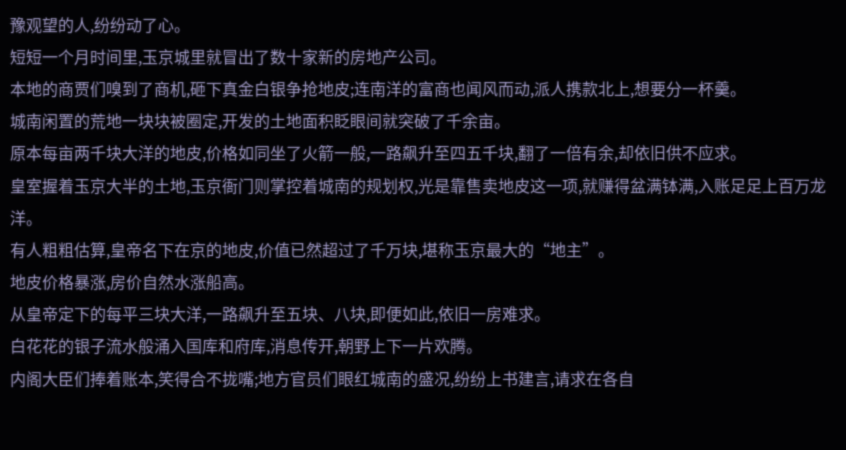豫观望的人,纷纷动了心。
短短一个月时间里,玉京城里就冒出了数十家新的房地产公司。
本地的商贾们嗅到了商机,砸下真金白银争抢地皮;连南洋的富商也闻风而动,派人携款北上,想要分一杯羹。
城南闲置的荒地一块块被圈定,开发的土地面积眨眼间就突破了千余亩。
原本每亩两千块大洋的地皮,价格如同坐了火箭一般,一路飙升至四五千块,翻了一倍有余,却依旧供不应求。
皇室握着玉京大半的土地,玉京衙门则掌控着城南的规划权,光是靠售卖地皮这一项,就赚得盆满钵满,入账足足上百万龙洋。
有人粗粗估算,皇帝名下在京的地皮,价值已然超过了千万块,堪称玉京最大的“地主”。
地皮价格暴涨,房价自然水涨船高。
从皇帝定下的每平三块大洋,一路飙升至五块、八块,即便如此,依旧一房难求。
白花花的银子流水般涌入国库和府库,消息传开,朝野上下一片欢腾。
内阁大臣们捧着账本,笑得合不拢嘴;地方官员们眼红城南的盛况,纷纷上书建言,请求在各自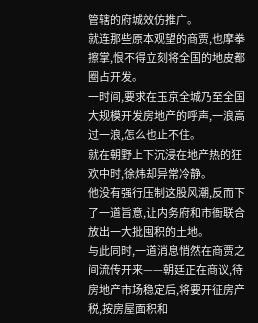管辖的府城效仿推广。
就连那些原本观望的商贾,也摩拳擦掌,恨不得立刻将全国的地皮都圈占开发。
一时间,要求在玉京全城乃至全国大规模开发房地产的呼声,一浪高过一浪,怎么也止不住。
就在朝野上下沉浸在地产热的狂欢中时,徐炜却异常冷静。
他没有强行压制这股风潮,反而下了一道旨意,让内务府和市衙联合放出一大批囤积的土地。
与此同时,一道消息悄然在商贾之间流传开来——朝廷正在商议,待房地产市场稳定后,将要开征房产税,按房屋面积和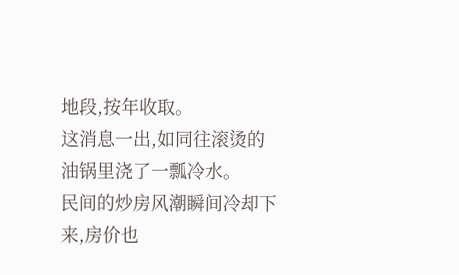地段,按年收取。
这消息一出,如同往滚烫的油锅里浇了一瓢冷水。
民间的炒房风潮瞬间冷却下来,房价也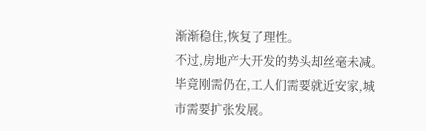渐渐稳住,恢复了理性。
不过,房地产大开发的势头却丝毫未减。
毕竟刚需仍在,工人们需要就近安家,城市需要扩张发展。